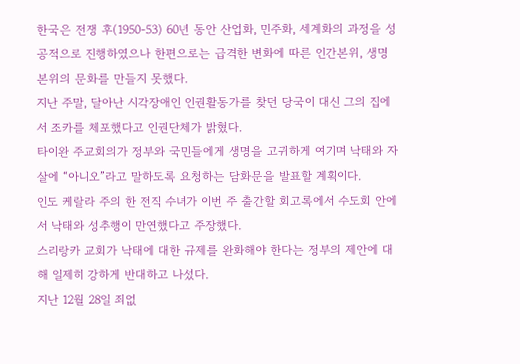한국은 전쟁 후(1950-53) 60년 동안 산업화, 민주화, 세계화의 과정을 성공적으로 진행하였으나 한편으로는 급격한 변화에 따른 인간본위, 생명본위의 문화를 만들지 못했다.
지난 주말, 달아난 시각장애인 인권활동가를 찾던 당국이 대신 그의 집에서 조카를 체포했다고 인권단체가 밝혔다.
타이완 주교회의가 정부와 국민들에게 생명을 고귀하게 여기며 낙태와 자살에 “아니오”라고 말하도록 요청하는 담화문을 발표할 계획이다.
인도 케랄라 주의 한 전직 수녀가 이번 주 출간할 회고록에서 수도회 안에서 낙태와 성추행이 만연했다고 주장했다.
스리랑카 교회가 낙태에 대한 규제를 완화해야 한다는 정부의 제안에 대해 일제히 강하게 반대하고 나섰다.
지난 12월 28일 죄없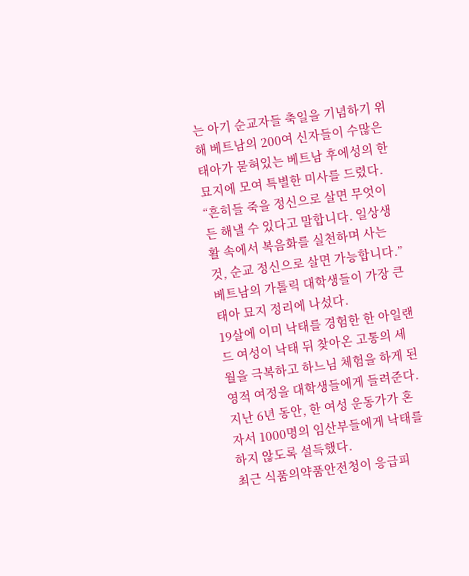는 아기 순교자들 축일을 기념하기 위해 베트남의 200여 신자들이 수많은 태아가 묻혀있는 베트남 후에성의 한 묘지에 모여 특별한 미사를 드렸다.
“흔히들 죽을 정신으로 살면 무엇이든 해낼 수 있다고 말합니다. 일상생활 속에서 복음화를 실천하며 사는 것, 순교 정신으로 살면 가능합니다.”
베트남의 가톨릭 대학생들이 가장 큰 태아 묘지 정리에 나섰다.
19살에 이미 낙태를 경험한 한 아일랜드 여성이 낙태 뒤 찾아온 고통의 세월을 극복하고 하느님 체험을 하게 된 영적 여정을 대학생들에게 들려준다.
지난 6년 동안, 한 여성 운동가가 혼자서 1000명의 임산부들에게 낙태를 하지 않도록 설득했다.
최근 식품의약품안전청이 응급피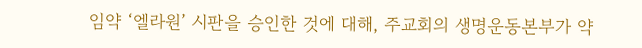임약 ‘엘라원’ 시판을 승인한 것에 대해, 주교회의 생명운동본부가 약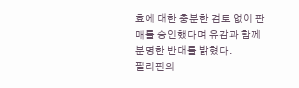효에 대한 충분한 검토 없이 판매를 승인했다며 유감과 함께 분명한 반대를 밝혔다.
필리핀의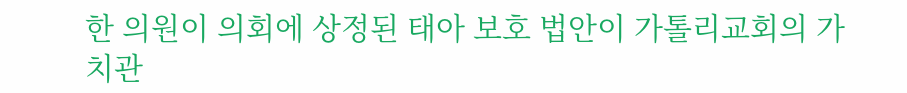한 의원이 의회에 상정된 태아 보호 법안이 가톨리교회의 가치관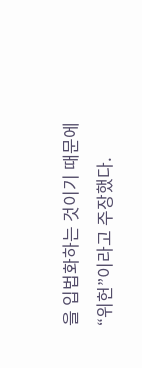을 입법화하는 것이기 때문에 “위헌”이라고 주장했다.